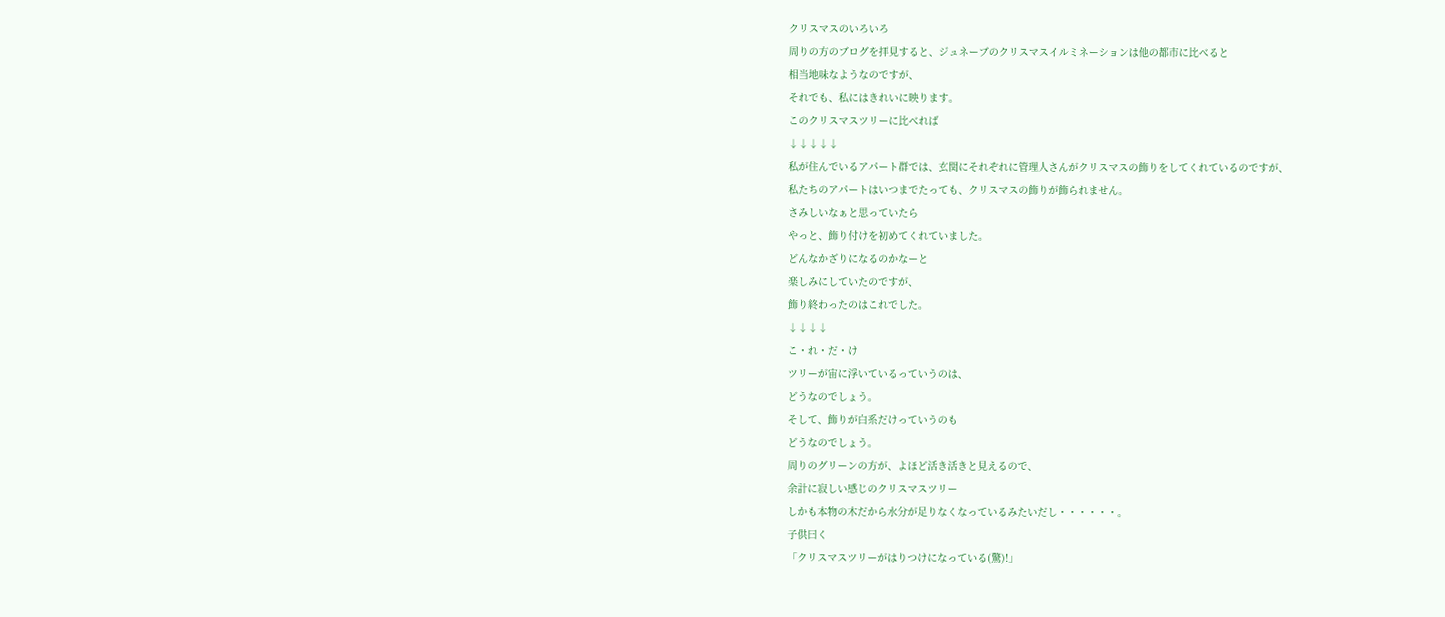クリスマスのいろいろ
周りの方のブログを拝見すると、ジュネーブのクリスマスイルミネーションは他の都市に比べると
相当地味なようなのですが、
それでも、私にはきれいに映ります。
このクリスマスツリーに比べれば
↓↓↓↓↓
私が住んでいるアパート群では、玄関にそれぞれに管理人さんがクリスマスの飾りをしてくれているのですが、
私たちのアパートはいつまでたっても、クリスマスの飾りが飾られません。
さみしいなぁと思っていたら
やっと、飾り付けを初めてくれていました。
どんなかざりになるのかなーと
楽しみにしていたのですが、
飾り終わったのはこれでした。
↓↓↓↓
こ・れ・だ・け
ツリーが宙に浮いているっていうのは、
どうなのでしょう。
そして、飾りが白系だけっていうのも
どうなのでしょう。
周りのグリーンの方が、よほど活き活きと見えるので、
余計に寂しい感じのクリスマスツリー
しかも本物の木だから水分が足りなくなっているみたいだし・・・・・・。
子供曰く
「クリスマスツリーがはりつけになっている(驚)!」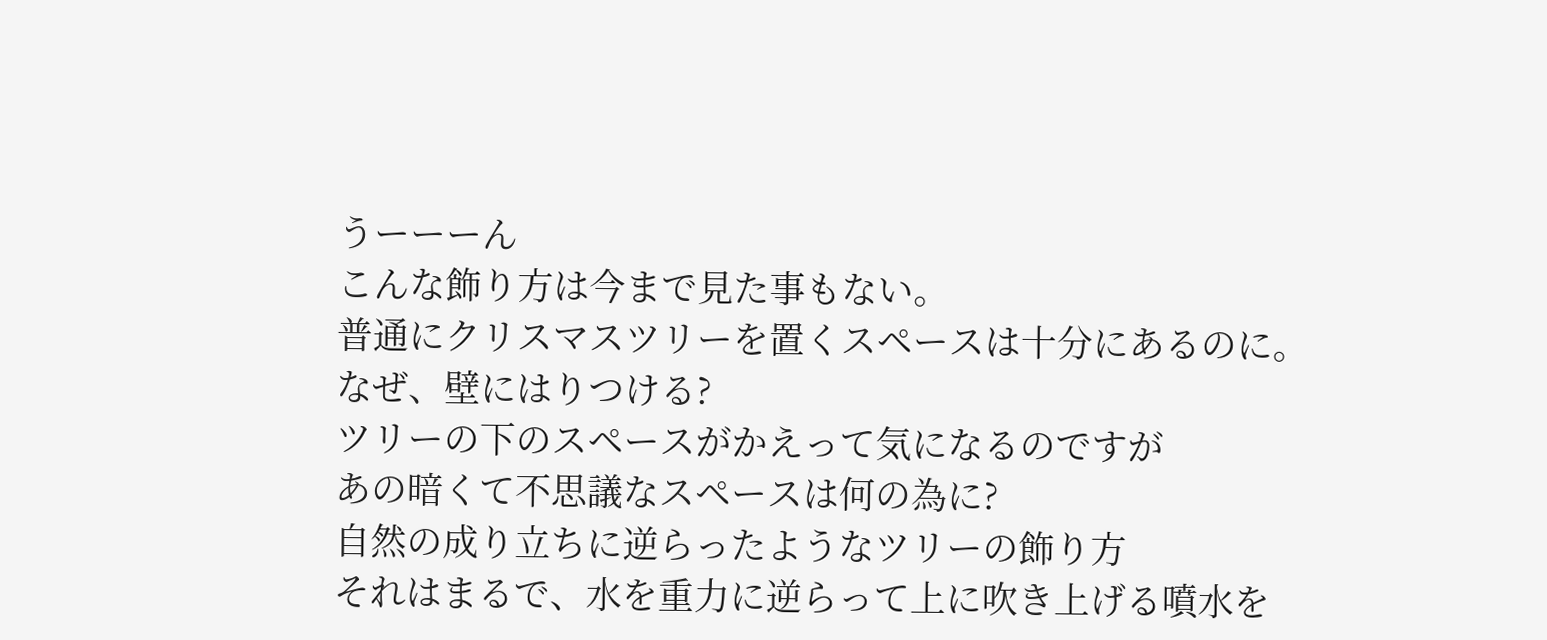うーーーん
こんな飾り方は今まで見た事もない。
普通にクリスマスツリーを置くスペースは十分にあるのに。
なぜ、壁にはりつける?
ツリーの下のスペースがかえって気になるのですが
あの暗くて不思議なスペースは何の為に?
自然の成り立ちに逆らったようなツリーの飾り方
それはまるで、水を重力に逆らって上に吹き上げる噴水を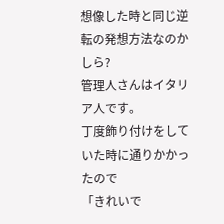想像した時と同じ逆転の発想方法なのかしら?
管理人さんはイタリア人です。
丁度飾り付けをしていた時に通りかかったので
「きれいで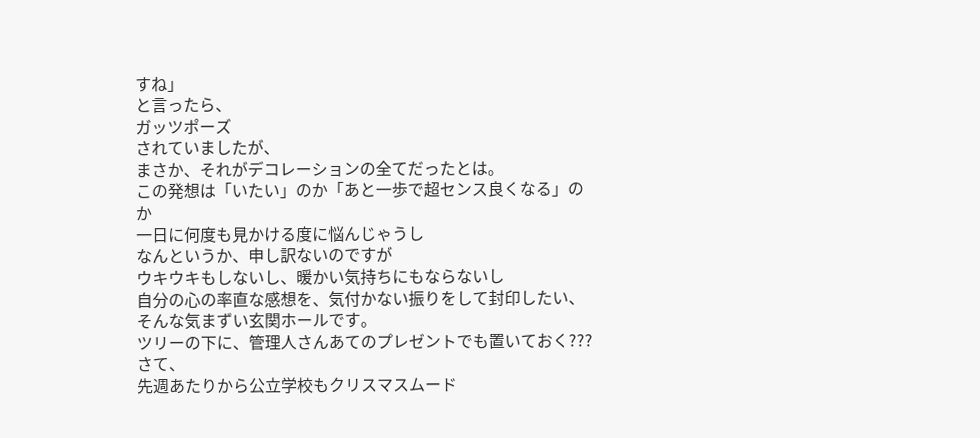すね」
と言ったら、
ガッツポーズ
されていましたが、
まさか、それがデコレーションの全てだったとは。
この発想は「いたい」のか「あと一歩で超センス良くなる」のか
一日に何度も見かける度に悩んじゃうし
なんというか、申し訳ないのですが
ウキウキもしないし、暖かい気持ちにもならないし
自分の心の率直な感想を、気付かない振りをして封印したい、
そんな気まずい玄関ホールです。
ツリーの下に、管理人さんあてのプレゼントでも置いておく???
さて、
先週あたりから公立学校もクリスマスムード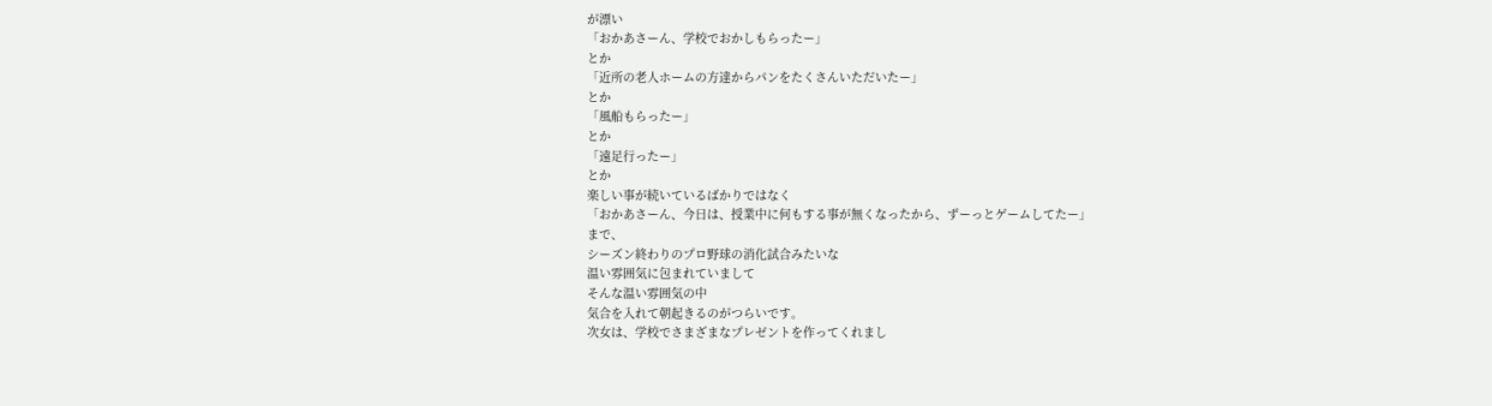が漂い
「おかあさーん、学校でおかしもらったー」
とか
「近所の老人ホームの方達からパンをたくさんいただいたー」
とか
「風船もらったー」
とか
「遠足行ったー」
とか
楽しい事が続いているばかりではなく
「おかあさーん、今日は、授業中に何もする事が無くなったから、ずーっとゲームしてたー」
まで、
シーズン終わりのプロ野球の消化試合みたいな
温い雰囲気に包まれていまして
そんな温い雰囲気の中
気合を入れて朝起きるのがつらいです。
次女は、学校でさまざまなプレゼントを作ってくれまし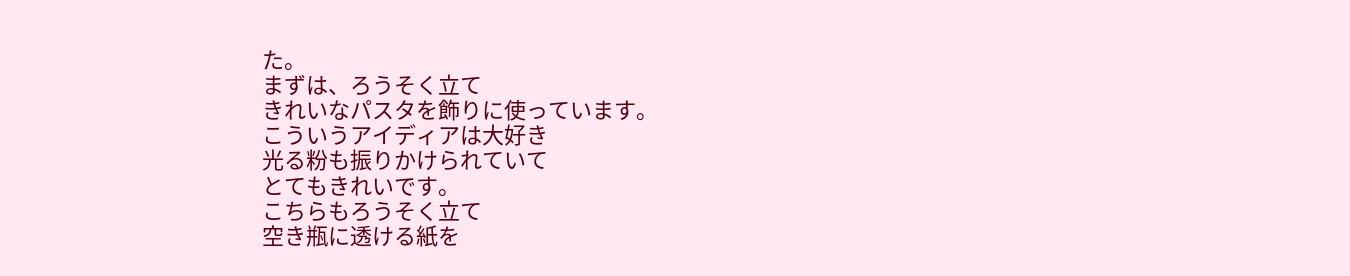た。
まずは、ろうそく立て
きれいなパスタを飾りに使っています。
こういうアイディアは大好き
光る粉も振りかけられていて
とてもきれいです。
こちらもろうそく立て
空き瓶に透ける紙を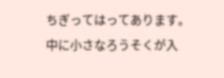ちぎってはってあります。
中に小さなろうそくが入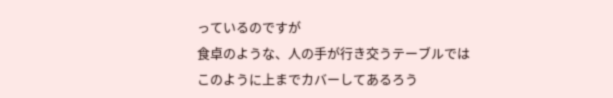っているのですが
食卓のような、人の手が行き交うテーブルでは
このように上までカバーしてあるろう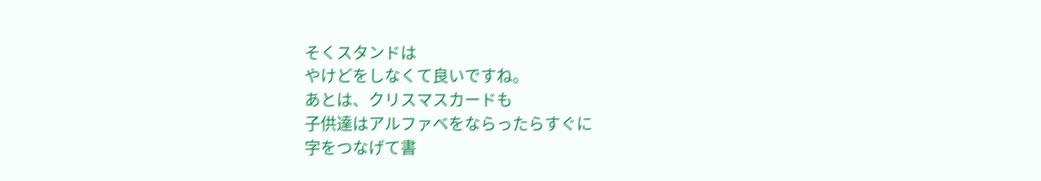そくスタンドは
やけどをしなくて良いですね。
あとは、クリスマスカードも
子供達はアルファベをならったらすぐに
字をつなげて書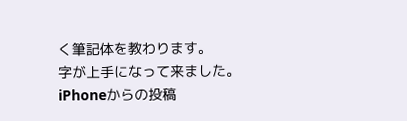く筆記体を教わります。
字が上手になって来ました。
iPhoneからの投稿